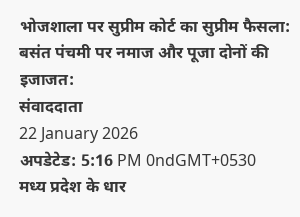भोजशाला पर सुप्रीम कोर्ट का सुप्रीम फैसला: बसंत पंचमी पर नमाज और पूजा दोनों की इजाजत:
संवाददाता
22 January 2026
अपडेटेड: 5:16 PM 0ndGMT+0530
मध्य प्रदेश के धार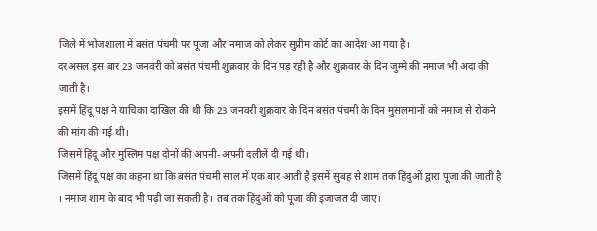जिले में भोजशाला में बसंत पंचमी पर पूजा और नमाज को लेकर सुप्रीम कोर्ट का आदेश आ गया है।
दरअसल इस बार 23 जनवरी को बसंत पंचमी शुक्रवार के दिन पड़ रही है और शुक्रवार के दिन जुम्मे की नमाज भी अदा की जाती है।
इसमें हिंदू पक्ष ने याचिका दाखिल की थी कि 23 जनवरी शुक्रवार के दिन बसंत पंचमी के दिन मुसलमानों को नमाज से रोकने की मांग की गई थी।
जिसमें हिंदू और मुस्लिम पक्ष दोनों की अपनी-अपनी दलीलें दी गई थी।
जिसमें हिंदू पक्ष का कहना था कि बसंत पंचमी साल में एक बार आती है इसमें सुबह से शाम तक हिंदुओं द्वारा पूजा की जाती है । नमाज शाम के बाद भी पढ़ी जा सकती है। तब तक हिंदुओं को पूजा की इजाजत दी जाए।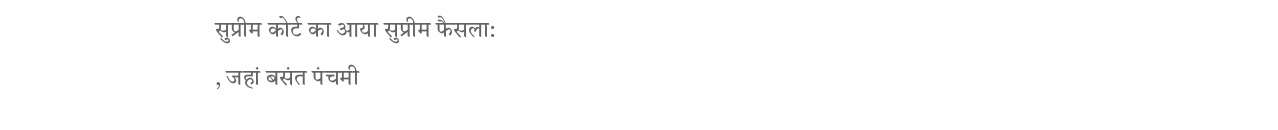सुप्रीम कोर्ट का आया सुप्रीम फैसला:
, जहां बसंत पंचमी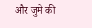और जुमे की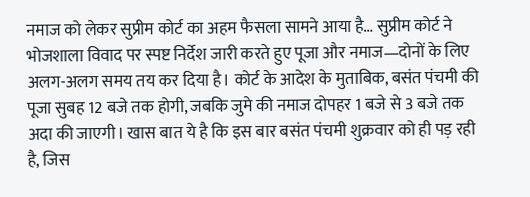नमाज को लेकर सुप्रीम कोर्ट का अहम फैसला सामने आया है… सुप्रीम कोर्ट ने भोजशाला विवाद पर स्पष्ट निर्देश जारी करते हुए पूजा और नमाज—दोनों के लिए अलग-अलग समय तय कर दिया है। कोर्ट के आदेश के मुताबिक, बसंत पंचमी की पूजा सुबह 12 बजे तक होगी, जबकि जुमे की नमाज दोपहर 1 बजे से 3 बजे तक अदा की जाएगी। खास बात ये है कि इस बार बसंत पंचमी शुक्रवार को ही पड़ रही है, जिस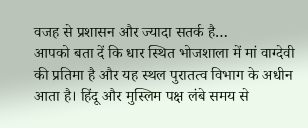वजह से प्रशासन और ज्यादा सतर्क है…
आपको बता दें कि धार स्थित भोजशाला में मां वाग्देवी की प्रतिमा है और यह स्थल पुरातत्व विभाग के अधीन आता है। हिंदू और मुस्लिम पक्ष लंबे समय से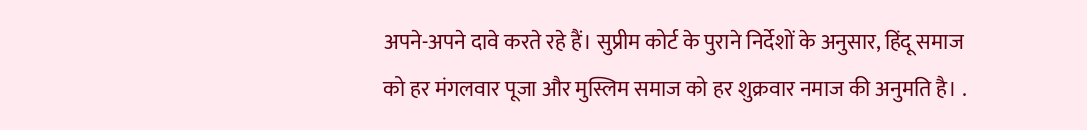अपने-अपने दावे करते रहे हैं। सुप्रीम कोर्ट के पुराने निर्देशों के अनुसार, हिंदू समाज को हर मंगलवार पूजा और मुस्लिम समाज को हर शुक्रवार नमाज की अनुमति है। .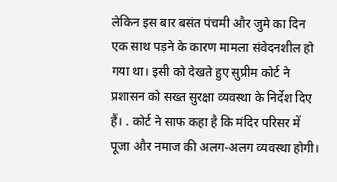लेकिन इस बार बसंत पंचमी और जुमे का दिन एक साथ पड़ने के कारण मामला संवेदनशील हो गया था। इसी को देखते हुए सुप्रीम कोर्ट ने प्रशासन को सख्त सुरक्षा व्यवस्था के निर्देश दिए हैं। . कोर्ट ने साफ कहा है कि मंदिर परिसर में पूजा और नमाज की अलग-अलग व्यवस्था होगी।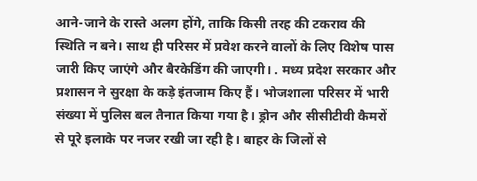आने-जाने के रास्ते अलग होंगे, ताकि किसी तरह की टकराव की स्थिति न बने। साथ ही परिसर में प्रवेश करने वालों के लिए विशेष पास जारी किए जाएंगे और बैरकेडिंग की जाएगी। . मध्य प्रदेश सरकार और प्रशासन ने सुरक्षा के कड़े इंतजाम किए हैं। भोजशाला परिसर में भारी संख्या में पुलिस बल तैनात किया गया है। ड्रोन और सीसीटीवी कैमरों से पूरे इलाके पर नजर रखी जा रही है। बाहर के जिलों से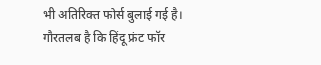भी अतिरिक्त फोर्स बुलाई गई है।
गौरतलब है कि हिंदू फ्रंट फॉर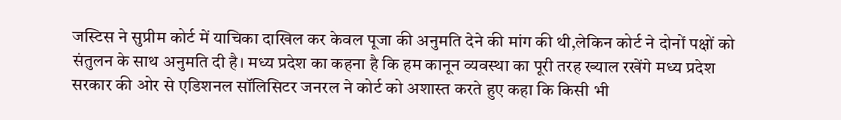जस्टिस ने सुप्रीम कोर्ट में याचिका दाखिल कर केवल पूजा की अनुमति देने की मांग की थी,लेकिन कोर्ट ने दोनों पक्षों को संतुलन के साथ अनुमति दी है। मध्य प्रदेश का कहना है कि हम कानून व्यवस्था का पूरी तरह ख्याल रखेंगे मध्य प्रदेश सरकार की ओर से एडिशनल सॉलिसिटर जनरल ने कोर्ट को अशास्त करते हुए कहा कि किसी भी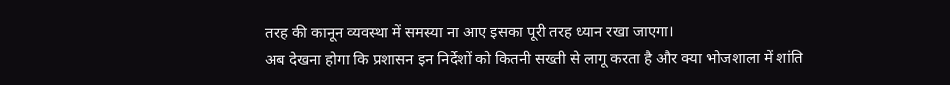तरह की कानून व्यवस्था में समस्या ना आए इसका पूरी तरह ध्यान रखा जाएगा।
अब देखना होगा कि प्रशासन इन निर्देशों को कितनी सख्ती से लागू करता है और क्या भोजशाला में शांति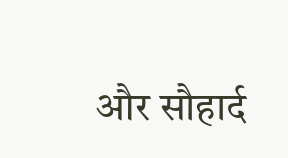और सौहार्द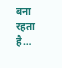बना रहता है…